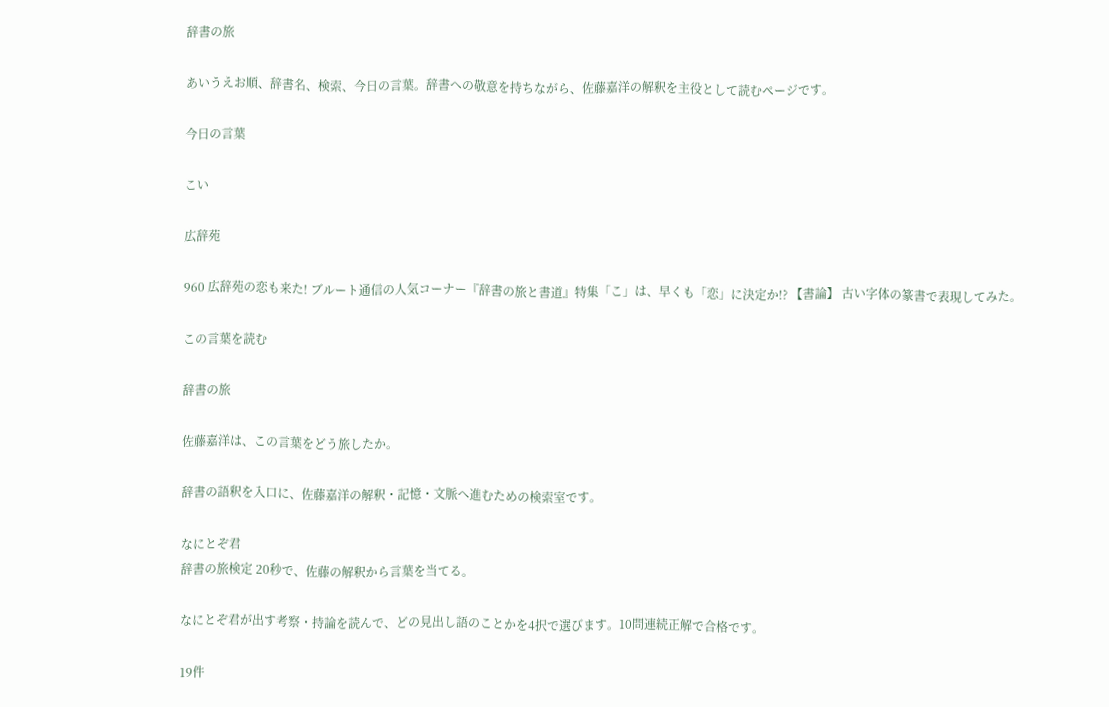辞書の旅

あいうえお順、辞書名、検索、今日の言葉。辞書への敬意を持ちながら、佐藤嘉洋の解釈を主役として読むページです。

今日の言葉

こい

広辞苑

960 広辞苑の恋も来た! ブルート通信の人気コーナー『辞書の旅と書道』特集「こ」は、早くも「恋」に決定か!? 【書論】 古い字体の篆書で表現してみた。

この言葉を読む

辞書の旅

佐藤嘉洋は、この言葉をどう旅したか。

辞書の語釈を入口に、佐藤嘉洋の解釈・記憶・文脈へ進むための検索室です。

なにとぞ君
辞書の旅検定 20秒で、佐藤の解釈から言葉を当てる。

なにとぞ君が出す考察・持論を読んで、どの見出し語のことかを4択で選びます。10問連続正解で合格です。

19件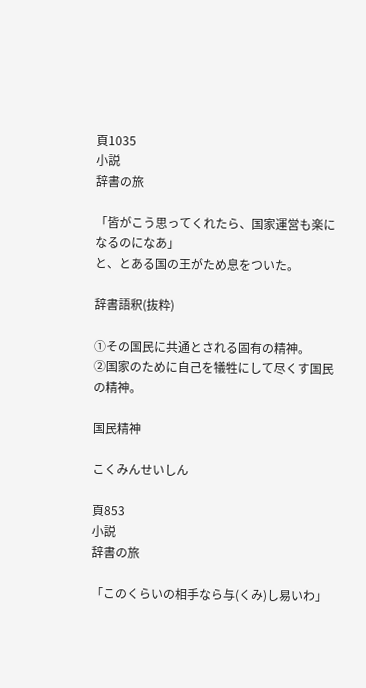頁1035
小説
辞書の旅

「皆がこう思ってくれたら、国家運営も楽になるのになあ」
と、とある国の王がため息をついた。

辞書語釈(抜粋)

①その国民に共通とされる固有の精神。
②国家のために自己を犠牲にして尽くす国民の精神。

国民精神

こくみんせいしん

頁853
小説
辞書の旅

「このくらいの相手なら与(くみ)し易いわ」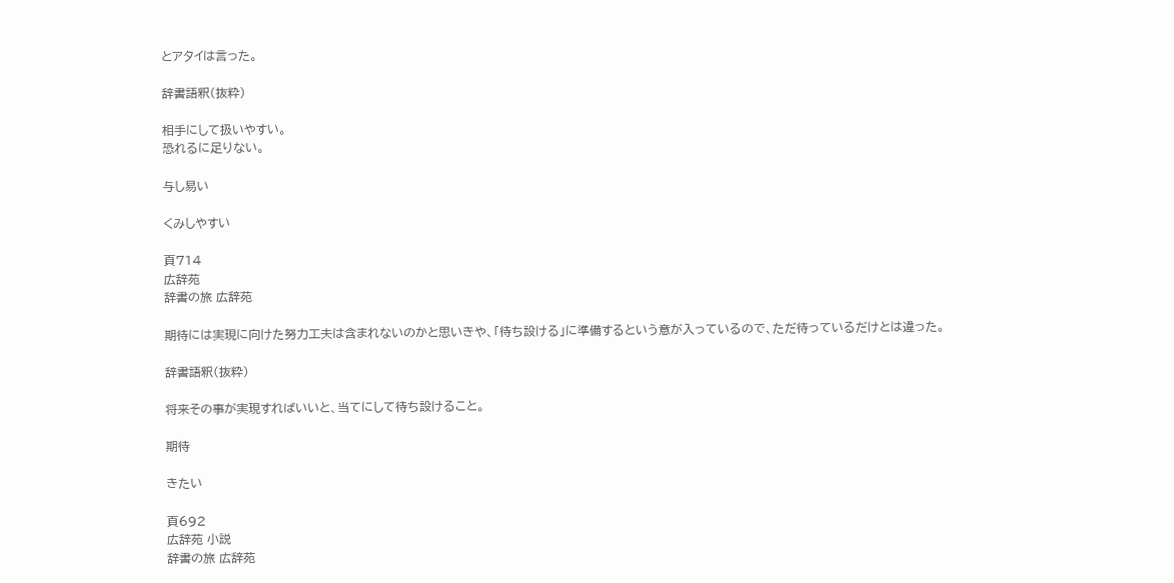とアタイは言った。

辞書語釈(抜粋)

相手にして扱いやすい。
恐れるに足りない。

与し易い

くみしやすい

頁714
広辞苑
辞書の旅 広辞苑

期待には実現に向けた努力工夫は含まれないのかと思いきや、「待ち設ける」に準備するという意が入っているので、ただ待っているだけとは違った。

辞書語釈(抜粋)

将来その事が実現すればいいと、当てにして待ち設けること。

期待

きたい

頁692
広辞苑 小説
辞書の旅 広辞苑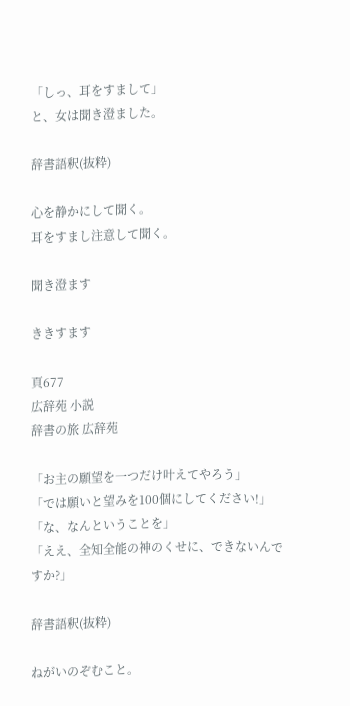「しっ、耳をすまして」
と、女は聞き澄ました。

辞書語釈(抜粋)

心を静かにして聞く。
耳をすまし注意して聞く。

聞き澄ます

ききすます

頁677
広辞苑 小説
辞書の旅 広辞苑

「お主の願望を一つだけ叶えてやろう」
「では願いと望みを100個にしてください!」
「な、なんということを」
「ええ、全知全能の神のくせに、できないんですか?」

辞書語釈(抜粋)

ねがいのぞむこと。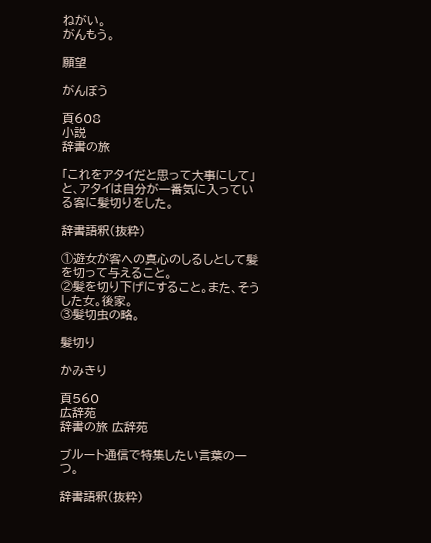ねがい。
がんもう。

願望

がんぼう

頁608
小説
辞書の旅

「これをアタイだと思って大事にして」
と、アタイは自分が一番気に入っている客に髪切りをした。

辞書語釈(抜粋)

①遊女が客への真心のしるしとして髪を切って与えること。
②髪を切り下げにすること。また、そうした女。後家。
③髪切虫の略。

髪切り

かみきり

頁560
広辞苑
辞書の旅 広辞苑

ブルート通信で特集したい言葉の一つ。

辞書語釈(抜粋)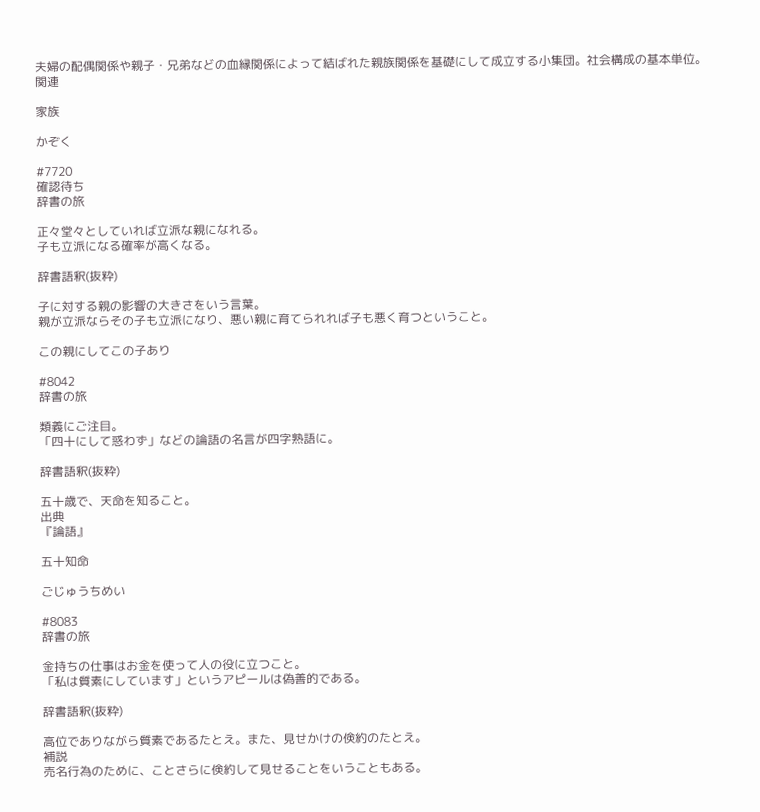夫婦の配偶関係や親子・兄弟などの血縁関係によって結ばれた親族関係を基礎にして成立する小集団。社会構成の基本単位。
関連

家族

かぞく

#7720
確認待ち
辞書の旅

正々堂々としていれば立派な親になれる。
子も立派になる確率が高くなる。

辞書語釈(抜粋)

子に対する親の影響の大きさをいう言葉。
親が立派ならその子も立派になり、悪い親に育てられれば子も悪く育つということ。

この親にしてこの子あり

#8042
辞書の旅

類義にご注目。
「四十にして惑わず」などの論語の名言が四字熟語に。

辞書語釈(抜粋)

五十歳で、天命を知ること。
出典
『論語』

五十知命

ごじゅうちめい

#8083
辞書の旅

金持ちの仕事はお金を使って人の役に立つこと。
「私は質素にしています」というアピールは偽善的である。

辞書語釈(抜粋)

高位でありながら質素であるたとえ。また、見せかけの倹約のたとえ。
補説
売名行為のために、ことさらに倹約して見せることをいうこともある。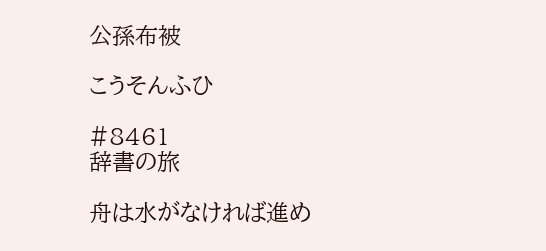公孫布被

こうそんふひ

#8461
辞書の旅

舟は水がなければ進め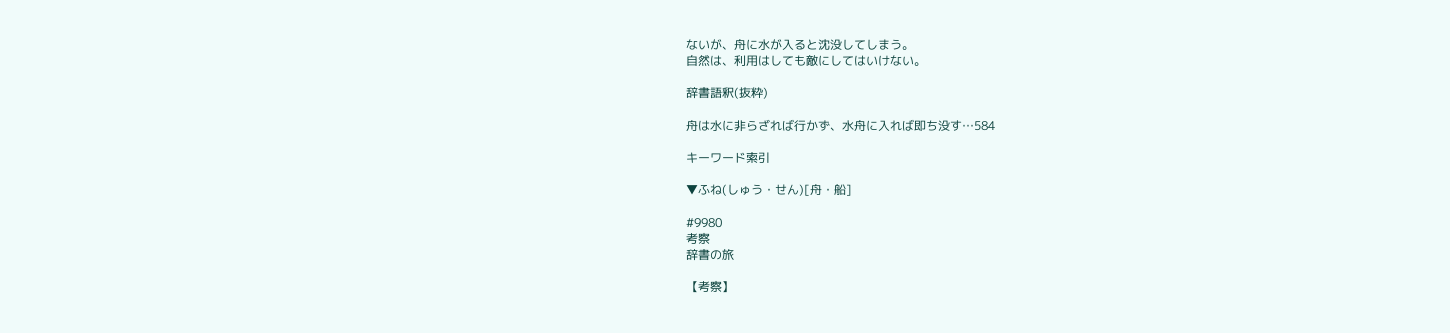ないが、舟に水が入ると沈没してしまう。
自然は、利用はしても敵にしてはいけない。

辞書語釈(抜粋)

舟は水に非らざれば行かず、水舟に入れば即ち没す…584

キーワード索引

▼ふね(しゅう・せん)[舟・船]

#9980
考察
辞書の旅

【考察】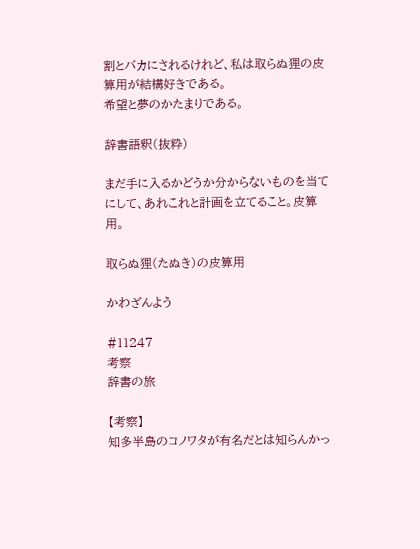割とバカにされるけれど、私は取らぬ狸の皮算用が結構好きである。
希望と夢のかたまりである。

辞書語釈(抜粋)

まだ手に入るかどうか分からないものを当てにして、あれこれと計画を立てること。皮算用。

取らぬ狸(たぬき)の皮算用

かわざんよう

#11247
考察
辞書の旅

【考察】
知多半島のコノワタが有名だとは知らんかっ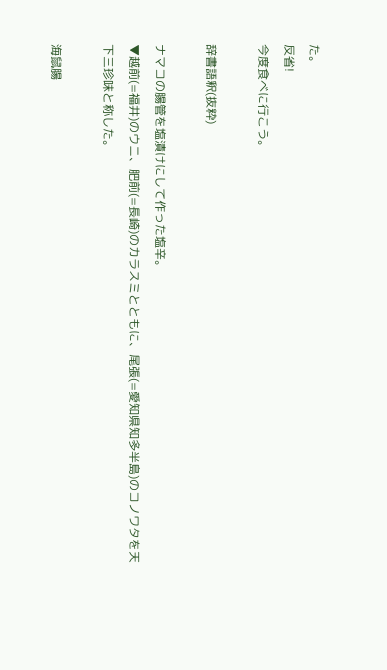た。
反省!
今度食べに行こう。

辞書語釈(抜粋)

ナマコの腸管を塩漬けにして作った塩辛。
▼越前(=福井)のウニ、肥前(=長崎)のカラスミとともに、尾張(=愛知県知多半島)のコノワタを天下三珍味と称した。

海鼠腸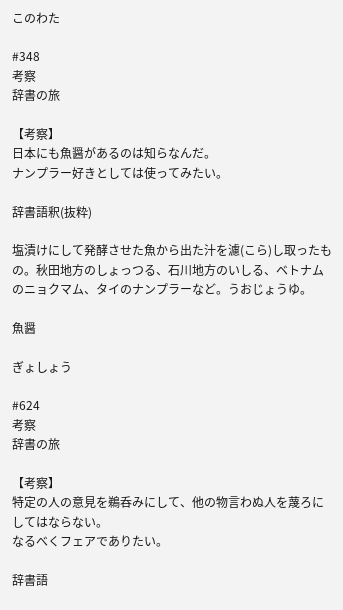このわた

#348
考察
辞書の旅

【考察】
日本にも魚醤があるのは知らなんだ。
ナンプラー好きとしては使ってみたい。

辞書語釈(抜粋)

塩漬けにして発酵させた魚から出た汁を濾(こら)し取ったもの。秋田地方のしょっつる、石川地方のいしる、ベトナムのニョクマム、タイのナンプラーなど。うおじょうゆ。

魚醤

ぎょしょう

#624
考察
辞書の旅

【考察】
特定の人の意見を鵜呑みにして、他の物言わぬ人を蔑ろにしてはならない。
なるべくフェアでありたい。

辞書語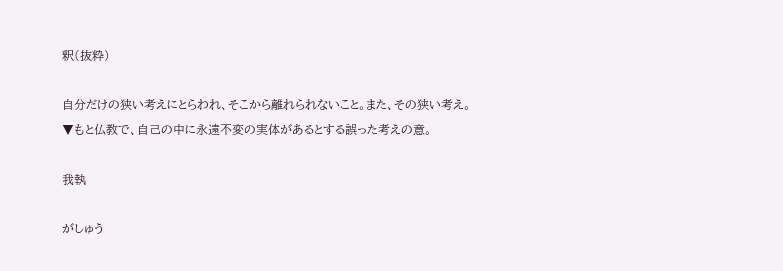釈(抜粋)

自分だけの狭い考えにとらわれ、そこから離れられないこと。また、その狭い考え。
▼もと仏教で、自己の中に永遠不変の実体があるとする誤った考えの意。

我執

がしゅう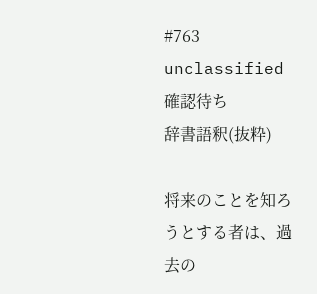#763
unclassified 確認待ち
辞書語釈(抜粋)

将来のことを知ろうとする者は、過去の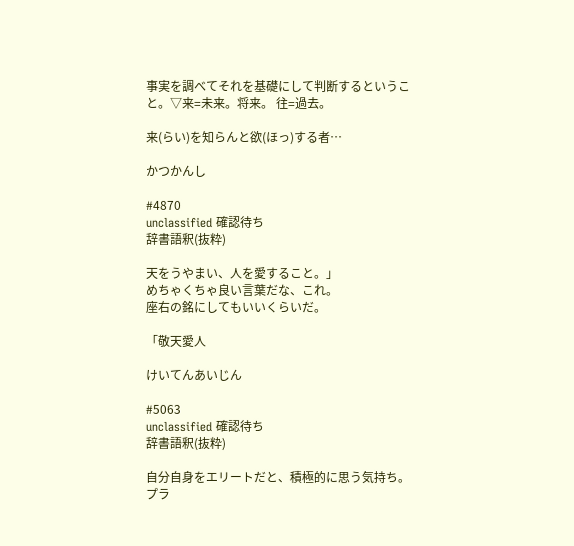事実を調べてそれを基礎にして判断するということ。▽来=未来。将来。 往=過去。

来(らい)を知らんと欲(ほっ)する者…

かつかんし

#4870
unclassified 確認待ち
辞書語釈(抜粋)

天をうやまい、人を愛すること。」
めちゃくちゃ良い言葉だな、これ。
座右の銘にしてもいいくらいだ。

「敬天愛人

けいてんあいじん

#5063
unclassified 確認待ち
辞書語釈(抜粋)

自分自身をエリートだと、積極的に思う気持ち。プラ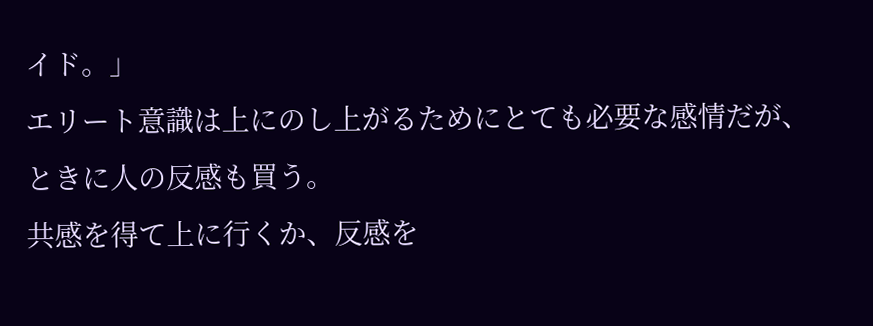イド。」
エリート意識は上にのし上がるためにとても必要な感情だが、ときに人の反感も買う。
共感を得て上に行くか、反感を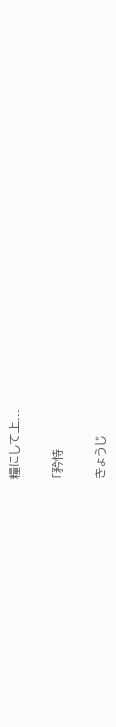糧にして上...

「矜恃

きょうじ